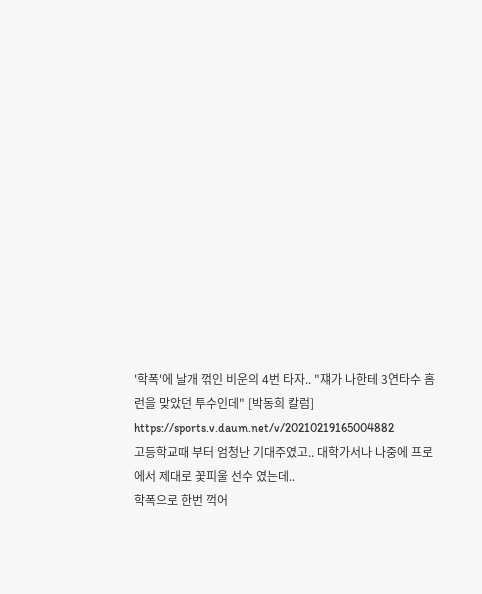'학폭'에 날개 꺾인 비운의 4번 타자.. "쟤가 나한테 3연타수 홈런을 맞았던 투수인데" [박동희 칼럼]
https://sports.v.daum.net/v/20210219165004882
고등학교때 부터 엄청난 기대주였고.. 대학가서나 나중에 프로에서 제대로 꽃피울 선수 였는데..
학폭으로 한번 꺽어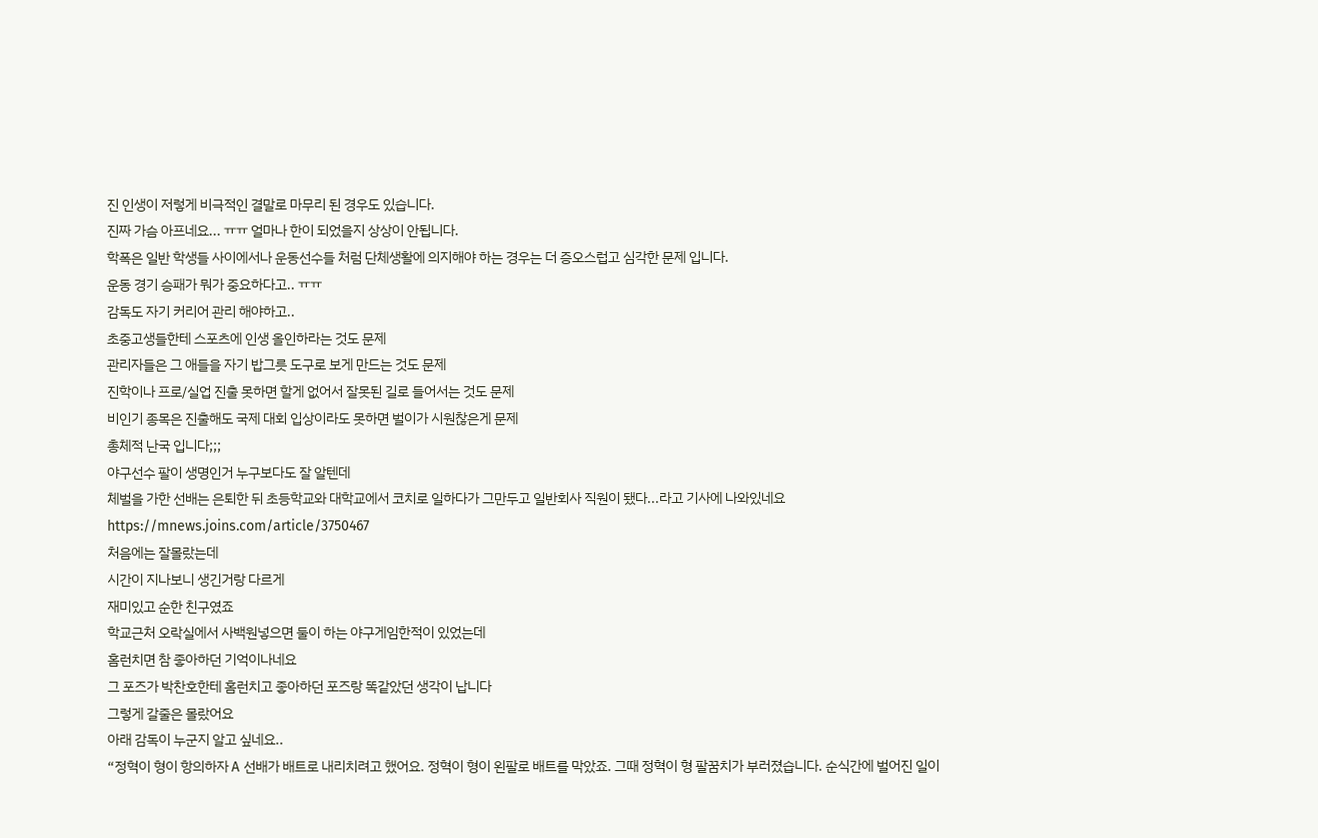진 인생이 저렇게 비극적인 결말로 마무리 된 경우도 있습니다.
진짜 가슴 아프네요... ㅠㅠ 얼마나 한이 되었을지 상상이 안됩니다.
학폭은 일반 학생들 사이에서나 운동선수들 처럼 단체생활에 의지해야 하는 경우는 더 증오스럽고 심각한 문제 입니다.
운동 경기 승패가 뭐가 중요하다고.. ㅠㅠ
감독도 자기 커리어 관리 해야하고..
초중고생들한테 스포츠에 인생 올인하라는 것도 문제
관리자들은 그 애들을 자기 밥그릇 도구로 보게 만드는 것도 문제
진학이나 프로/실업 진출 못하면 할게 없어서 잘못된 길로 들어서는 것도 문제
비인기 종목은 진출해도 국제 대회 입상이라도 못하면 벌이가 시원찮은게 문제
총체적 난국 입니다;;;
야구선수 팔이 생명인거 누구보다도 잘 알텐데
체벌을 가한 선배는 은퇴한 뒤 초등학교와 대학교에서 코치로 일하다가 그만두고 일반회사 직원이 됐다...라고 기사에 나와있네요
https://mnews.joins.com/article/3750467
처음에는 잘몰랐는데
시간이 지나보니 생긴거랑 다르게
재미있고 순한 친구였죠
학교근처 오락실에서 사백원넣으면 둘이 하는 야구게임한적이 있었는데
홈런치면 참 좋아하던 기억이나네요
그 포즈가 박찬호한테 홈런치고 좋아하던 포즈랑 똑같았던 생각이 납니다
그렇게 갈줄은 몰랐어요
아래 감독이 누군지 알고 싶네요..
“정혁이 형이 항의하자 A 선배가 배트로 내리치려고 했어요. 정혁이 형이 왼팔로 배트를 막았죠. 그때 정혁이 형 팔꿈치가 부러졌습니다. 순식간에 벌어진 일이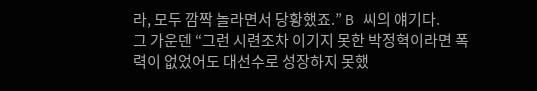라, 모두 깜짝 놀라면서 당황했죠.” B 씨의 얘기다.
그 가운덴 “그런 시련조차 이기지 못한 박정혁이라면 폭력이 없었어도 대선수로 성장하지 못했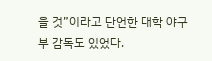을 것”이라고 단언한 대학 야구부 감독도 있었다.